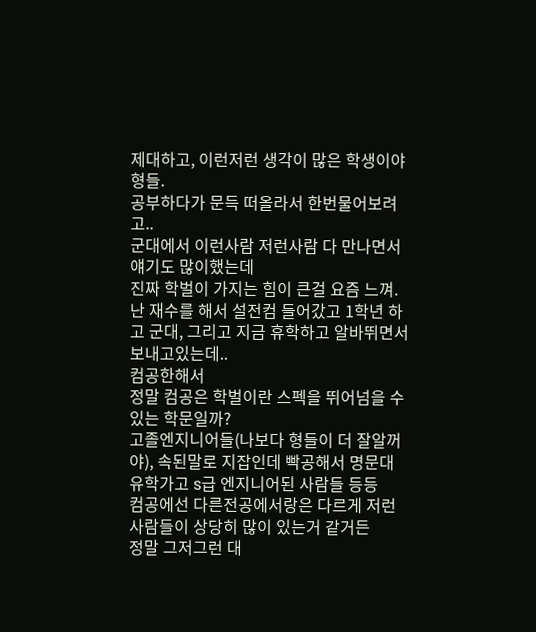제대하고, 이런저런 생각이 많은 학생이야 형들.
공부하다가 문득 떠올라서 한번물어보려고..
군대에서 이런사람 저런사람 다 만나면서 얘기도 많이했는데
진짜 학벌이 가지는 힘이 큰걸 요즘 느껴.
난 재수를 해서 설전컴 들어갔고 1학년 하고 군대, 그리고 지금 휴학하고 알바뛰면서 보내고있는데..
컴공한해서
정말 컴공은 학벌이란 스펙을 뛰어넘을 수 있는 학문일까?
고졸엔지니어들(나보다 형들이 더 잘알꺼야), 속된말로 지잡인데 빡공해서 명문대 유학가고 s급 엔지니어된 사람들 등등
컴공에선 다른전공에서랑은 다르게 저런사람들이 상당히 많이 있는거 같거든
정말 그저그런 대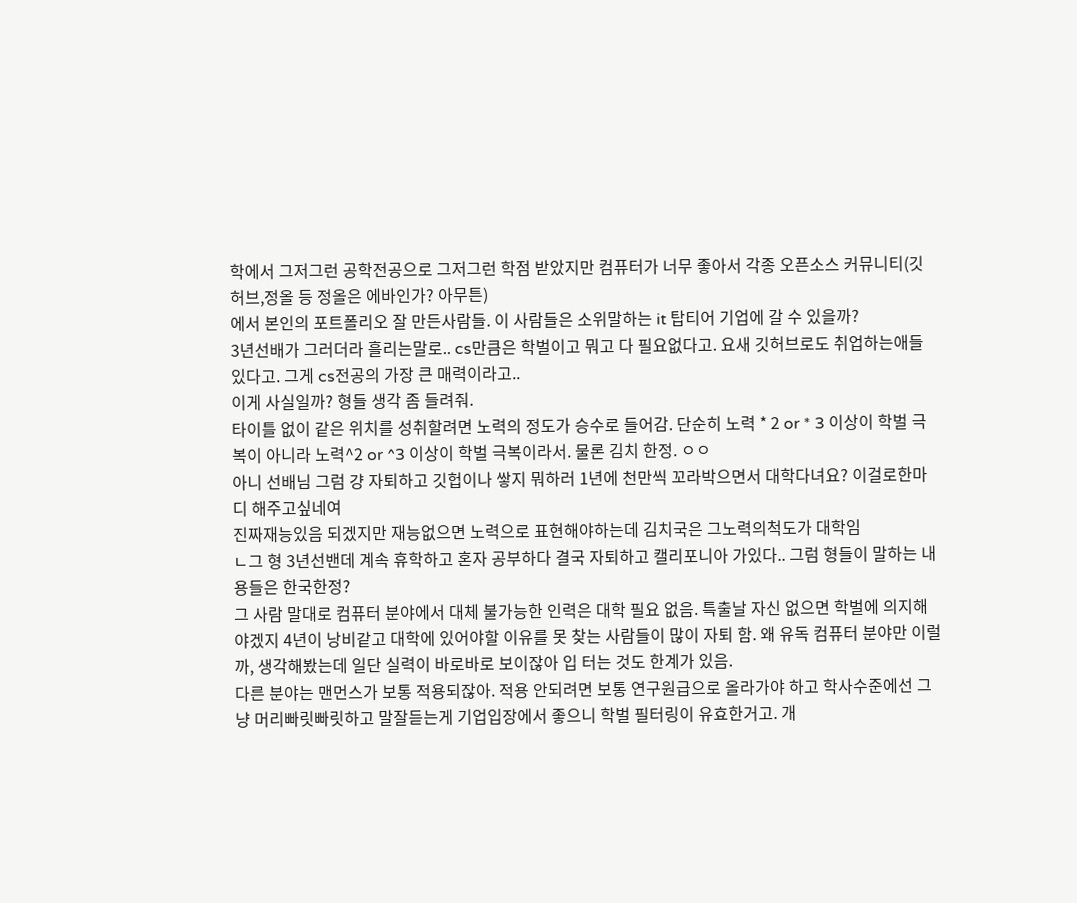학에서 그저그런 공학전공으로 그저그런 학점 받았지만 컴퓨터가 너무 좋아서 각종 오픈소스 커뮤니티(깃허브,정올 등 정올은 에바인가? 아무튼)
에서 본인의 포트폴리오 잘 만든사람들. 이 사람들은 소위말하는 it 탑티어 기업에 갈 수 있을까?
3년선배가 그러더라 흘리는말로.. cs만큼은 학벌이고 뭐고 다 필요없다고. 요새 깃허브로도 취업하는애들 있다고. 그게 cs전공의 가장 큰 매력이라고..
이게 사실일까? 형들 생각 좀 들려줘.
타이틀 없이 같은 위치를 성취할려면 노력의 정도가 승수로 들어감. 단순히 노력 * 2 or * 3 이상이 학벌 극복이 아니라 노력^2 or ^3 이상이 학벌 극복이라서. 물론 김치 한정. ㅇㅇ
아니 선배님 그럼 걍 자퇴하고 깃헙이나 쌓지 뭐하러 1년에 천만씩 꼬라박으면서 대학다녀요? 이걸로한마디 해주고싶네여
진짜재능있음 되겠지만 재능없으면 노력으로 표현해야하는데 김치국은 그노력의척도가 대학임
ㄴ그 형 3년선밴데 계속 휴학하고 혼자 공부하다 결국 자퇴하고 캘리포니아 가있다.. 그럼 형들이 말하는 내용들은 한국한정?
그 사람 말대로 컴퓨터 분야에서 대체 불가능한 인력은 대학 필요 없음. 특출날 자신 없으면 학벌에 의지해야겠지 4년이 낭비같고 대학에 있어야할 이유를 못 찾는 사람들이 많이 자퇴 함. 왜 유독 컴퓨터 분야만 이럴까, 생각해봤는데 일단 실력이 바로바로 보이잖아 입 터는 것도 한계가 있음.
다른 분야는 맨먼스가 보통 적용되잖아. 적용 안되려면 보통 연구원급으로 올라가야 하고 학사수준에선 그냥 머리빠릿빠릿하고 말잘듣는게 기업입장에서 좋으니 학벌 필터링이 유효한거고. 개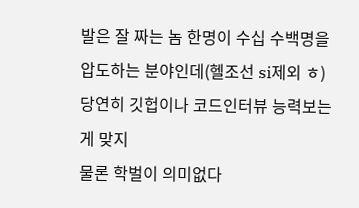발은 잘 짜는 놈 한명이 수십 수백명을 압도하는 분야인데(헬조선 si제외 ㅎ) 당연히 깃헙이나 코드인터뷰 능력보는게 맞지
물론 학벌이 의미없다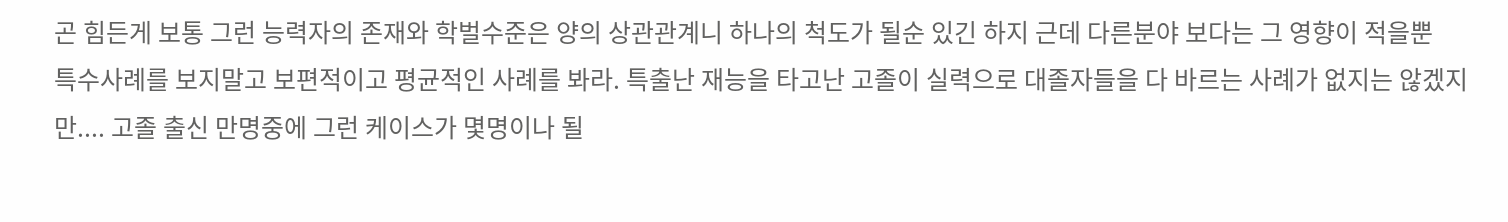곤 힘든게 보통 그런 능력자의 존재와 학벌수준은 양의 상관관계니 하나의 척도가 될순 있긴 하지 근데 다른분야 보다는 그 영향이 적을뿐
특수사례를 보지말고 보편적이고 평균적인 사례를 봐라. 특출난 재능을 타고난 고졸이 실력으로 대졸자들을 다 바르는 사례가 없지는 않겠지만.... 고졸 출신 만명중에 그런 케이스가 몇명이나 될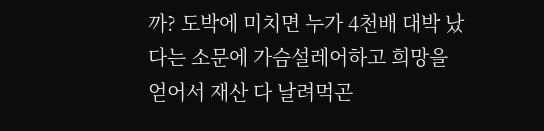까? 도박에 미치면 누가 4천배 대박 났다는 소문에 가슴설레어하고 희망을 얻어서 재산 다 날려먹곤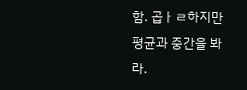함. 곱ㅏㄹ하지만 평균과 중간을 봐라.